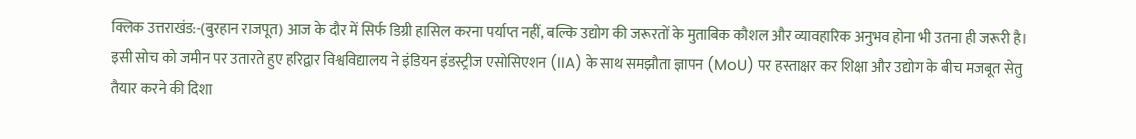क्लिक उत्तराखंड:-(बुरहान राजपूत) आज के दौर में सिर्फ डिग्री हासिल करना पर्याप्त नहीं, बल्कि उद्योग की जरूरतों के मुताबिक कौशल और व्यावहारिक अनुभव होना भी उतना ही जरूरी है।
इसी सोच को जमीन पर उतारते हुए हरिद्वार विश्वविद्यालय ने इंडियन इंडस्ट्रीज एसोसिएशन (IIA) के साथ समझौता ज्ञापन (MoU) पर हस्ताक्षर कर शिक्षा और उद्योग के बीच मजबूत सेतु तैयार करने की दिशा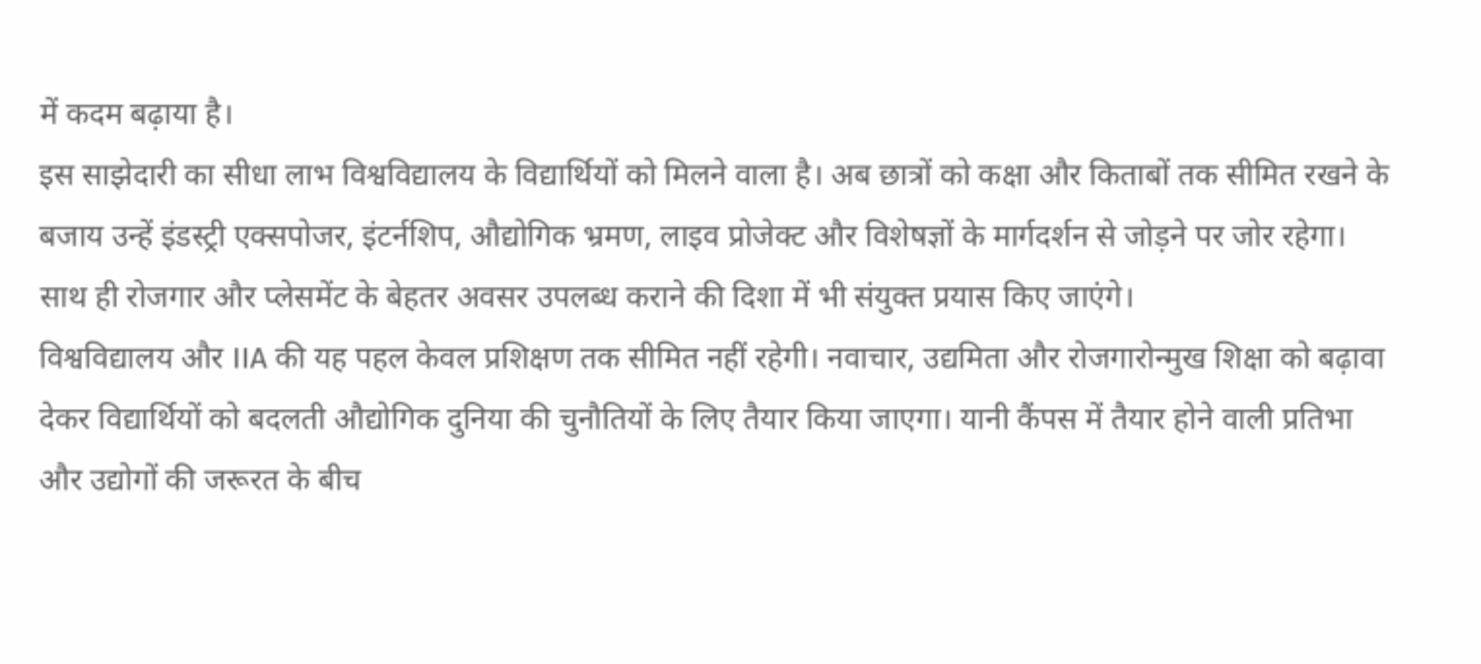में कदम बढ़ाया है।
इस साझेदारी का सीधा लाभ विश्वविद्यालय के विद्यार्थियों को मिलने वाला है। अब छात्रों को कक्षा और किताबों तक सीमित रखने के बजाय उन्हें इंडस्ट्री एक्सपोजर, इंटर्नशिप, औद्योगिक भ्रमण, लाइव प्रोजेक्ट और विशेषज्ञों के मार्गदर्शन से जोड़ने पर जोर रहेगा। साथ ही रोजगार और प्लेसमेंट के बेहतर अवसर उपलब्ध कराने की दिशा में भी संयुक्त प्रयास किए जाएंगे।
विश्वविद्यालय और IIA की यह पहल केवल प्रशिक्षण तक सीमित नहीं रहेगी। नवाचार, उद्यमिता और रोजगारोन्मुख शिक्षा को बढ़ावा देकर विद्यार्थियों को बदलती औद्योगिक दुनिया की चुनौतियों के लिए तैयार किया जाएगा। यानी कैंपस में तैयार होने वाली प्रतिभा और उद्योगों की जरूरत के बीच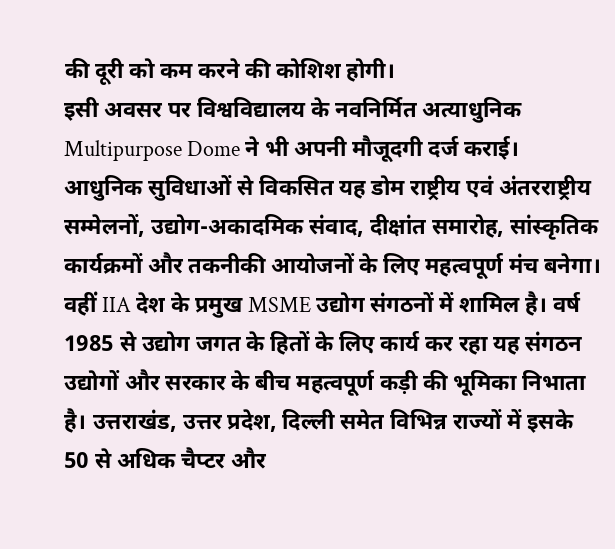की दूरी को कम करने की कोशिश होगी।
इसी अवसर पर विश्वविद्यालय के नवनिर्मित अत्याधुनिक Multipurpose Dome ने भी अपनी मौजूदगी दर्ज कराई। आधुनिक सुविधाओं से विकसित यह डोम राष्ट्रीय एवं अंतरराष्ट्रीय सम्मेलनों, उद्योग-अकादमिक संवाद, दीक्षांत समारोह, सांस्कृतिक कार्यक्रमों और तकनीकी आयोजनों के लिए महत्वपूर्ण मंच बनेगा।
वहीं IIA देश के प्रमुख MSME उद्योग संगठनों में शामिल है। वर्ष 1985 से उद्योग जगत के हितों के लिए कार्य कर रहा यह संगठन उद्योगों और सरकार के बीच महत्वपूर्ण कड़ी की भूमिका निभाता है। उत्तराखंड, उत्तर प्रदेश, दिल्ली समेत विभिन्न राज्यों में इसके 50 से अधिक चैप्टर और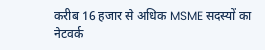करीब 16 हजार से अधिक MSME सदस्यों का नेटवर्क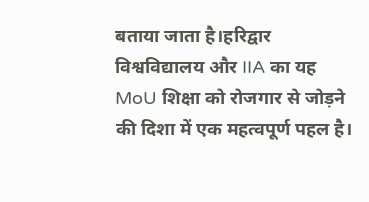बताया जाता है।हरिद्वार विश्वविद्यालय और IIA का यह MoU शिक्षा को रोजगार से जोड़ने की दिशा में एक महत्वपूर्ण पहल है।